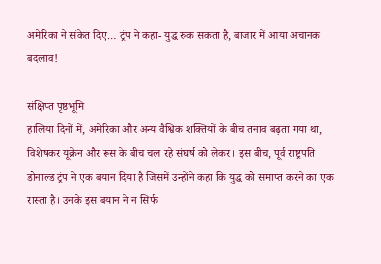अमेरिका ने संकेत दिए… ट्रंप ने कहा- युद्ध रुक सकता है, बाजार में आया अचानक बदलाव!

संक्षिप्त पृष्ठभूमि
हालिया दिनों में, अमेरिका और अन्य वैश्विक शक्तियों के बीच तनाव बढ़ता गया था, विशेषकर यूक्रेन और रूस के बीच चल रहे संघर्ष को लेकर। इस बीच, पूर्व राष्ट्रपति डोनाल्ड ट्रंप ने एक बयान दिया है जिसमें उन्होंने कहा कि युद्ध को समाप्त करने का एक रास्ता है। उनके इस बयान ने न सिर्फ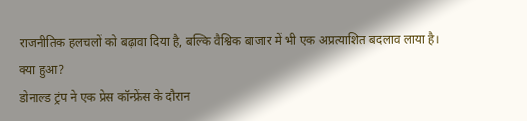राजनीतिक हलचलों को बढ़ावा दिया है, बल्कि वैश्विक बाजार में भी एक अप्रत्याशित बदलाव लाया है।
क्या हुआ?
डोनाल्ड ट्रंप ने एक प्रेस कॉन्फ्रेंस के दौरान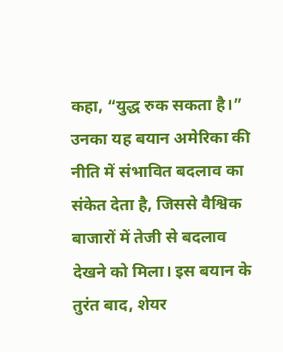कहा, “युद्ध रुक सकता है।” उनका यह बयान अमेरिका की नीति में संभावित बदलाव का संकेत देता है, जिससे वैश्विक बाजारों में तेजी से बदलाव देखने को मिला। इस बयान के तुरंत बाद, शेयर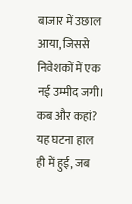बाजार में उछाल आया, जिससे निवेशकों में एक नई उम्मीद जगी।
कब और कहां?
यह घटना हाल ही में हुई, जब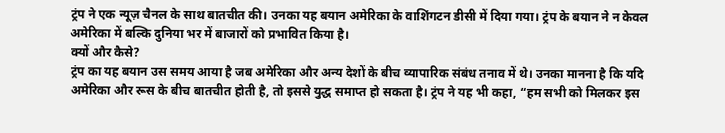ट्रंप ने एक न्यूज़ चैनल के साथ बातचीत की। उनका यह बयान अमेरिका के वाशिंगटन डीसी में दिया गया। ट्रंप के बयान ने न केवल अमेरिका में बल्कि दुनिया भर में बाजारों को प्रभावित किया है।
क्यों और कैसे?
ट्रंप का यह बयान उस समय आया है जब अमेरिका और अन्य देशों के बीच व्यापारिक संबंध तनाव में थे। उनका मानना है कि यदि अमेरिका और रूस के बीच बातचीत होती है, तो इससे युद्ध समाप्त हो सकता है। ट्रंप ने यह भी कहा, “हम सभी को मिलकर इस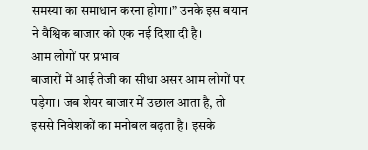समस्या का समाधान करना होगा।” उनके इस बयान ने वैश्विक बाजार को एक नई दिशा दी है।
आम लोगों पर प्रभाव
बाजारों में आई तेजी का सीधा असर आम लोगों पर पड़ेगा। जब शेयर बाजार में उछाल आता है, तो इससे निवेशकों का मनोबल बढ़ता है। इसके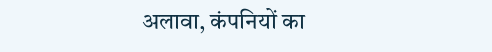अलावा, कंपनियों का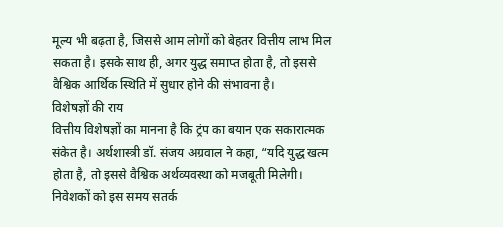मूल्य भी बढ़ता है, जिससे आम लोगों को बेहतर वित्तीय लाभ मिल सकता है। इसके साथ ही, अगर युद्ध समाप्त होता है, तो इससे वैश्विक आर्थिक स्थिति में सुधार होने की संभावना है।
विशेषज्ञों की राय
वित्तीय विशेषज्ञों का मानना है कि ट्रंप का बयान एक सकारात्मक संकेत है। अर्थशास्त्री डॉ. संजय अग्रवाल ने कहा, “यदि युद्ध खत्म होता है, तो इससे वैश्विक अर्थव्यवस्था को मजबूती मिलेगी। निवेशकों को इस समय सतर्क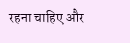रहना चाहिए और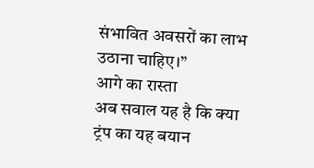संभावित अवसरों का लाभ उठाना चाहिए।”
आगे का रास्ता
अब सवाल यह है कि क्या ट्रंप का यह बयान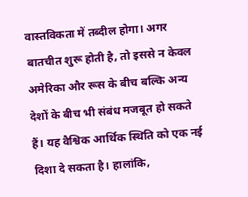वास्तविकता में तब्दील होगा। अगर बातचीत शुरू होती है, तो इससे न केवल अमेरिका और रूस के बीच बल्कि अन्य देशों के बीच भी संबंध मजबूत हो सकते हैं। यह वैश्विक आर्थिक स्थिति को एक नई दिशा दे सकता है। हालांकि,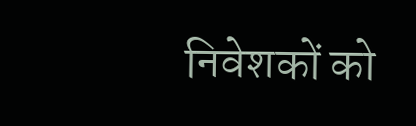निवेशकों को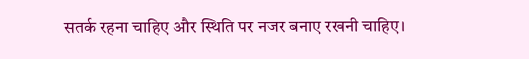सतर्क रहना चाहिए और स्थिति पर नजर बनाए रखनी चाहिए।